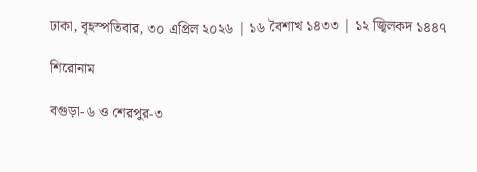ঢাকা, বৃহস্পতিবার, ৩০ এপ্রিল ২০২৬ | ১৬ বৈশাখ ১৪৩৩ | ১২ জ্বিলকদ ১৪৪৭

শিরোনাম

বগুড়া-৬ ও শেরপুর-৩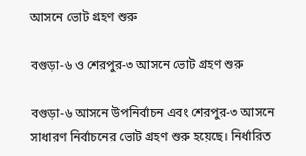আসনে ভোট গ্রহণ শুরু

বগুড়া-৬ ও শেরপুর-৩ আসনে ভোট গ্রহণ শুরু

বগুড়া-৬ আসনে উপনির্বাচন এবং শেরপুর-৩ আসনে সাধারণ নির্বাচনের ভোট গ্রহণ শুরু হয়েছে। নির্ধারিত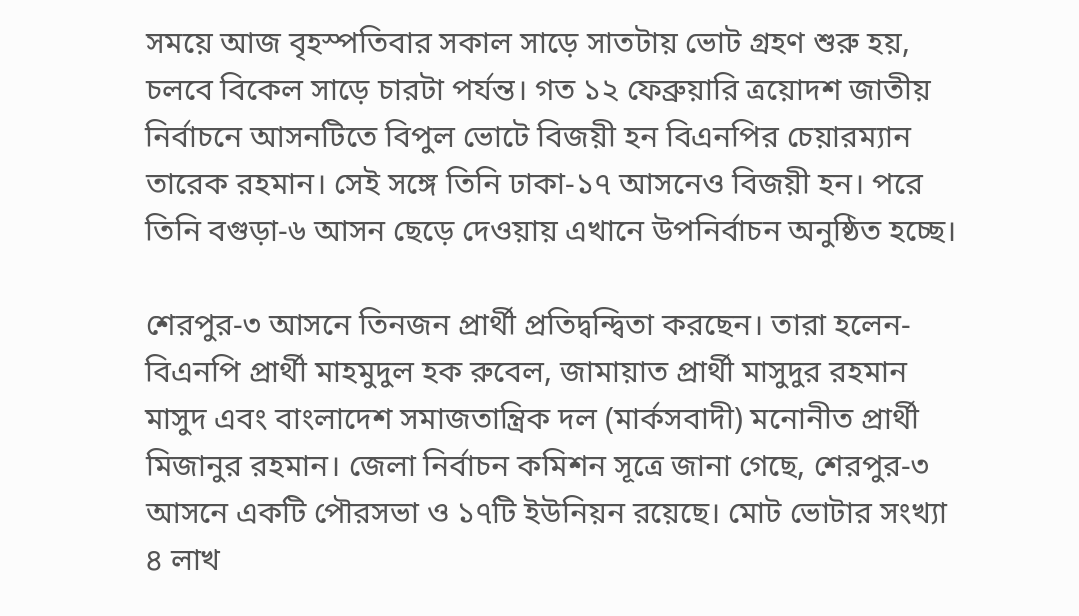সময়ে আজ বৃহস্পতিবার সকাল সাড়ে সাতটায় ভোট গ্রহণ শুরু হয়, চলবে বিকেল সাড়ে চারটা পর্যন্ত। গত ১২ ফেব্রুয়ারি ত্রয়োদশ জাতীয় নির্বাচনে আসনটিতে বিপুল ভোটে বিজয়ী হন বিএনপির চেয়ারম্যান তারেক রহমান। সেই সঙ্গে তিনি ঢাকা-১৭ আসনেও বিজয়ী হন। পরে তিনি বগুড়া-৬ আসন ছেড়ে দেওয়ায় এখানে উপনির্বাচন অনুষ্ঠিত হচ্ছে।

শেরপুর-৩ আসনে তিনজন প্রার্থী প্রতিদ্বন্দ্বিতা করছেন। তারা হলেন- বিএনপি প্রার্থী মাহমুদুল হক রুবেল, জামায়াত প্রার্থী মাসুদুর রহমান মাসুদ এবং বাংলাদেশ সমাজতান্ত্রিক দল (মার্কসবাদী) মনোনীত প্রার্থী মিজানুর রহমান। জেলা নির্বাচন কমিশন সূত্রে জানা গেছে, শেরপুর-৩ আসনে একটি পৌরসভা ও ১৭টি ইউনিয়ন রয়েছে। মোট ভোটার সংখ্যা ৪ লাখ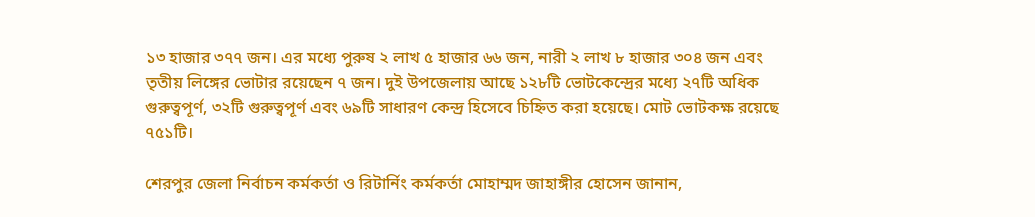১৩ হাজার ৩৭৭ জন। এর মধ্যে পুরুষ ২ লাখ ৫ হাজার ৬৬ জন, নারী ২ লাখ ৮ হাজার ৩০৪ জন এবং তৃতীয় লিঙ্গের ভোটার রয়েছেন ৭ জন। দুই উপজেলায় আছে ১২৮টি ভোটকেন্দ্রের মধ্যে ২৭টি অধিক গুরুত্বপূর্ণ, ৩২টি গুরুত্বপূর্ণ এবং ৬৯টি সাধারণ কেন্দ্র হিসেবে চিহ্নিত করা হয়েছে। মোট ভোটকক্ষ রয়েছে ৭৫১টি।

শেরপুর জেলা নির্বাচন কর্মকর্তা ও রিটার্নিং কর্মকর্তা মোহাম্মদ জাহাঙ্গীর হোসেন জানান,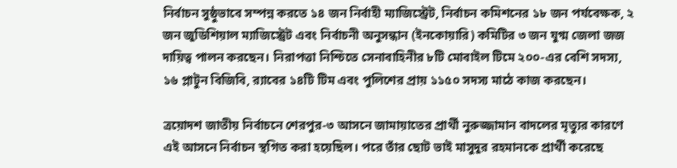নির্বাচন সুষ্ঠুভাবে সম্পন্ন করতে ১৪ জন নির্বাহী ম্যাজিস্ট্রেট, নির্বাচন কমিশনের ১৮ জন পর্যবেক্ষক, ২ জন জুডিশিয়াল ম্যাজিস্ট্রেট এবং নির্বাচনী অনুসন্ধান (ইনকোয়ারি) কমিটির ৩ জন যুগ্ম জেলা জজ দায়িত্ব পালন করছেন। নিরাপত্তা নিশ্চিতে সেনাবাহিনীর ৮টি মোবাইল টিমে ২০০-এর বেশি সদস্য, ১৬ প্লাটুন বিজিবি, র‍্যাবের ১৪টি টিম এবং পুলিশের প্রায় ১১৫০ সদস্য মাঠে কাজ করছেন।

ত্রয়োদশ জাতীয় নির্বাচনে শেরপুর-৩ আসনে জামায়াতের প্রার্থী নুরুজ্জামান বাদলের মৃত্যুর কারণে এই আসনে নির্বাচন স্থগিত করা হয়েছিল। পরে তাঁর ছোট ভাই মাসুদুর রহমানকে প্রার্থী করেছে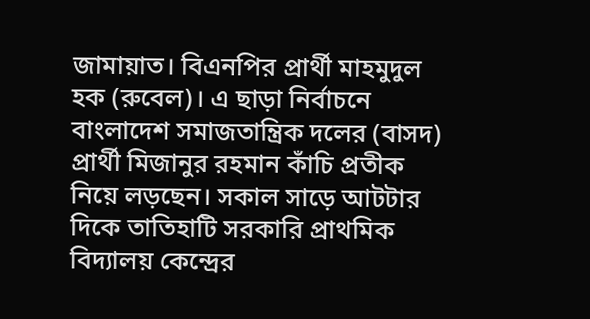জামায়াত। বিএনপির প্রার্থী মাহমুদুল হক (রুবেল)। এ ছাড়া নির্বাচনে বাংলাদেশ সমাজতান্ত্রিক দলের (বাসদ) প্রার্থী মিজানুর রহমান কাঁচি প্রতীক নিয়ে লড়ছেন। সকাল সাড়ে আটটার দিকে তাতিহাটি সরকারি প্রাথমিক বিদ্যালয় কেন্দ্রের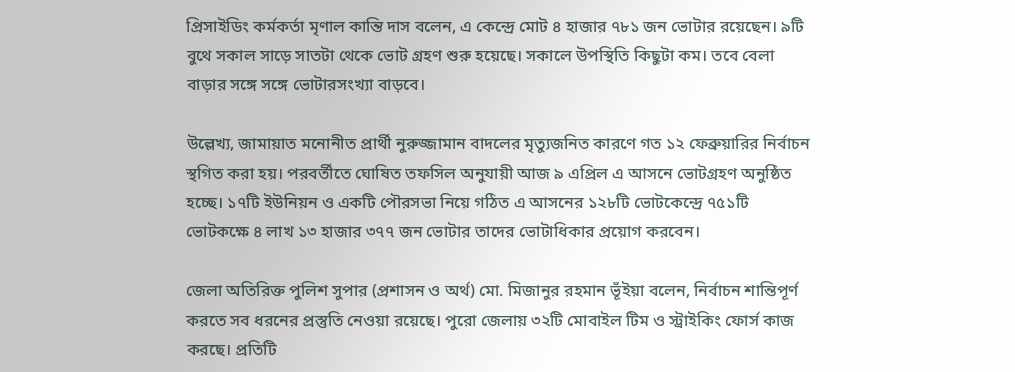প্রিসাইডিং কর্মকর্তা মৃণাল কান্তি দাস বলেন, এ কেন্দ্রে মোট ৪ হাজার ৭৮১ জন ভোটার রয়েছেন। ৯টি বুথে সকাল সাড়ে সাতটা থেকে ভোট গ্রহণ শুরু হয়েছে। সকালে উপস্থিতি কিছুটা কম। তবে বেলা বাড়ার সঙ্গে সঙ্গে ভোটারসংখ্যা বাড়বে।

উল্লেখ্য, জামায়াত মনোনীত প্রার্থী নুরুজ্জামান বাদলের মৃত্যুজনিত কারণে গত ১২ ফেব্রুয়ারির নির্বাচন স্থগিত করা হয়। পরবর্তীতে ঘোষিত তফসিল অনুযায়ী আজ ৯ এপ্রিল এ আসনে ভোটগ্রহণ অনুষ্ঠিত হচ্ছে। ১৭টি ইউনিয়ন ও একটি পৌরসভা নিয়ে গঠিত এ আসনের ১২৮টি ভোটকেন্দ্রে ৭৫১টি ভোটকক্ষে ৪ লাখ ১৩ হাজার ৩৭৭ জন ভোটার তাদের ভোটাধিকার প্রয়োগ করবেন।

জেলা অতিরিক্ত পুলিশ সুপার (প্রশাসন ও অর্থ) মো. মিজানুর রহমান ভূঁইয়া বলেন, নির্বাচন শান্তিপূর্ণ করতে সব ধরনের প্রস্তুতি নেওয়া রয়েছে। পুরো জেলায় ৩২টি মোবাইল টিম ও স্ট্রাইকিং ফোর্স কাজ করছে। প্রতিটি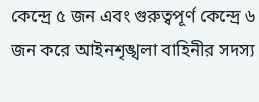কেন্দ্রে ৫ জন এবং গুরুত্বপূর্ণ কেন্দ্রে ৬ জন করে আইনশৃঙ্খলা বাহিনীর সদস্য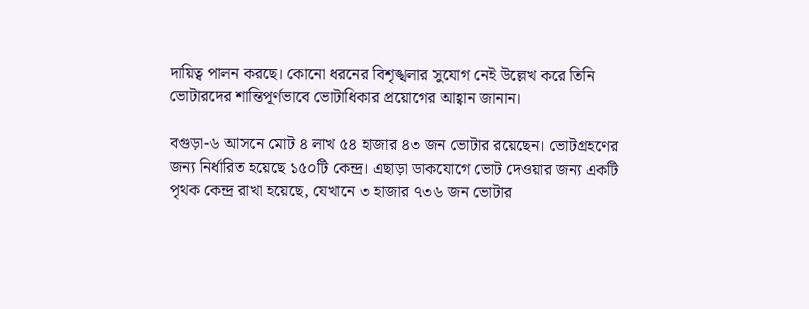দায়িত্ব পালন করছে। কোনো ধরনের বিশৃঙ্খলার সুযোগ নেই উল্লেখ করে তিনি ভোটারদের শান্তিপূর্ণভাবে ভোটাধিকার প্রয়োগের আহ্বান জানান।

বগুড়া-৬ আসনে মোট ৪ লাখ ৫৪ হাজার ৪৩ জন ভোটার রয়েছেন। ভোটগ্রহণের জন্য নির্ধারিত হয়েছে ১৫০টি কেন্দ্র। এছাড়া ডাকযোগে ভোট দেওয়ার জন্য একটি পৃথক কেন্দ্র রাখা হয়েছে, যেখানে ৩ হাজার ৭৩৬ জন ভোটার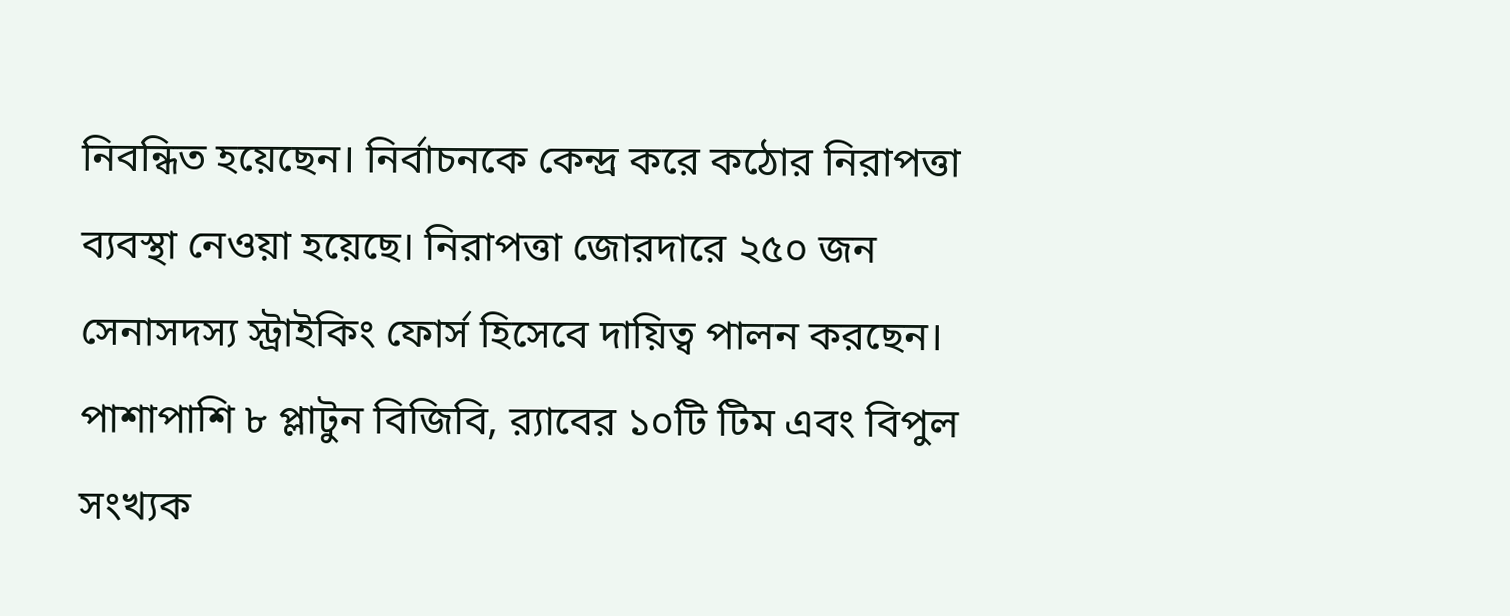নিবন্ধিত হয়েছেন। নির্বাচনকে কেন্দ্র করে কঠোর নিরাপত্তা ব্যবস্থা নেওয়া হয়েছে। নিরাপত্তা জোরদারে ২৫০ জন সেনাসদস্য স্ট্রাইকিং ফোর্স হিসেবে দায়িত্ব পালন করছেন। পাশাপাশি ৮ প্লাটুন বিজিবি, র‍্যাবের ১০টি টিম এবং বিপুল সংখ্যক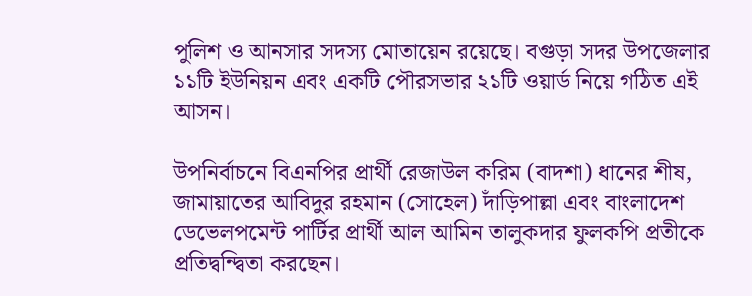পুলিশ ও আনসার সদস্য মোতায়েন রয়েছে। বগুড়া সদর উপজেলার ১১টি ইউনিয়ন এবং একটি পৌরসভার ২১টি ওয়ার্ড নিয়ে গঠিত এই আসন।

উপনির্বাচনে বিএনপির প্রার্থী রেজাউল করিম (বাদশা) ধানের শীষ, জামায়াতের আবিদুর রহমান (সোহেল) দাঁড়িপাল্লা এবং বাংলাদেশ ডেভেলপমেন্ট পার্টির প্রার্থী আল আমিন তালুকদার ফুলকপি প্রতীকে প্রতিদ্বন্দ্বিতা করছেন।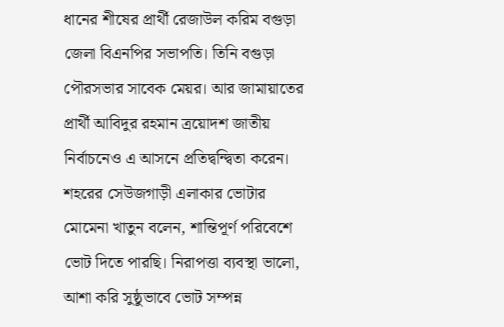ধানের শীষের প্রার্থী রেজাউল করিম বগুড়া জেলা বিএনপির সভাপতি। তিনি বগুড়া পৌরসভার সাবেক মেয়র। আর জামায়াতের প্রার্থী আবিদুর রহমান ত্রয়োদশ জাতীয় নির্বাচনেও এ আসনে প্রতিদ্বন্দ্বিতা করেন। শহরের সেউজগাড়ী এলাকার ভোটার মোমেনা খাতুন বলেন, শান্তিপূর্ণ পরিবেশে ভোট দিতে পারছি। নিরাপত্তা ব্যবস্থা ভালো, আশা করি সুষ্ঠুভাবে ভোট সম্পন্ন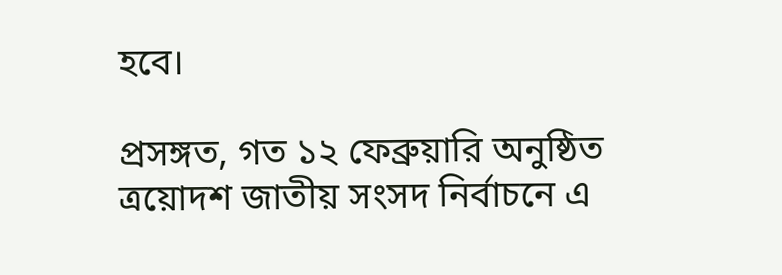হবে।

প্রসঙ্গত, গত ১২ ফেব্রুয়ারি অনুষ্ঠিত ত্রয়োদশ জাতীয় সংসদ নির্বাচনে এ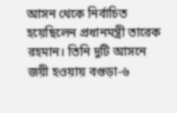আসন থেকে নির্বাচিত হয়েছিলেন প্রধানমন্ত্রী তারেক রহমান। তিনি দুটি আসনে জয়ী হওয়ায় বগুড়া-৬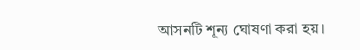আসনটি শূন্য ঘোষণা করা হয়।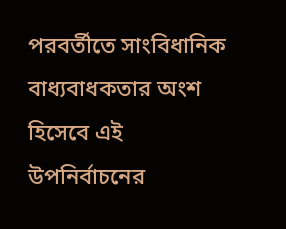পরবর্তীতে সাংবিধানিক বাধ্যবাধকতার অংশ হিসেবে এই উপনির্বাচনের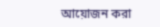আয়োজন করা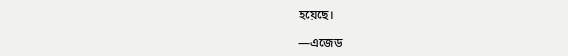হয়েছে।

—এজেড